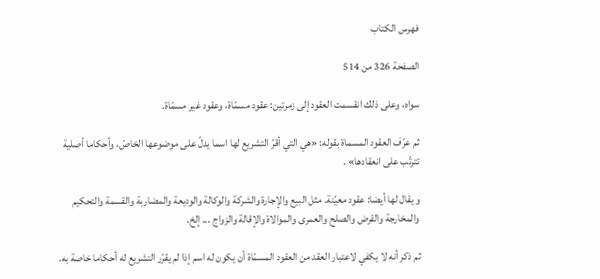فهرس الكتاب

الصفحة 326 من 514

سواه، وعلى ذلك انقسمت العقود إلى زمرتين: عقود مسمّاة، وعقود غير مسمّاة.

ثم عرّف العقود المسماة بقوله: «هي التي أقرّ التشريع لها اسما يدلّ على موضوعها الخاصّ، وأحكاما أصلية تترتّب على انعقادها» .

و يقال لها أيضا: عقود معيّنة. مثل البيع والإجارة والشركة والوكالة والوديعة والمضاربة والقسمة والتحكيم والمخارجة والقرض والصلح والعمرى والموالاة والإقالة والزواج ... إلخ.

ثم ذكر أنه لا يكفي لاعتبار العقد من العقود المسمّاة أن يكون له اسم إذا لم يقرّر التشريع له أحكاما خاصة به.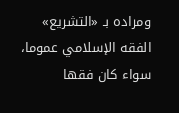ومراده بـ «التشريع» الفقه الإسلامي عموما، سواء كان فقها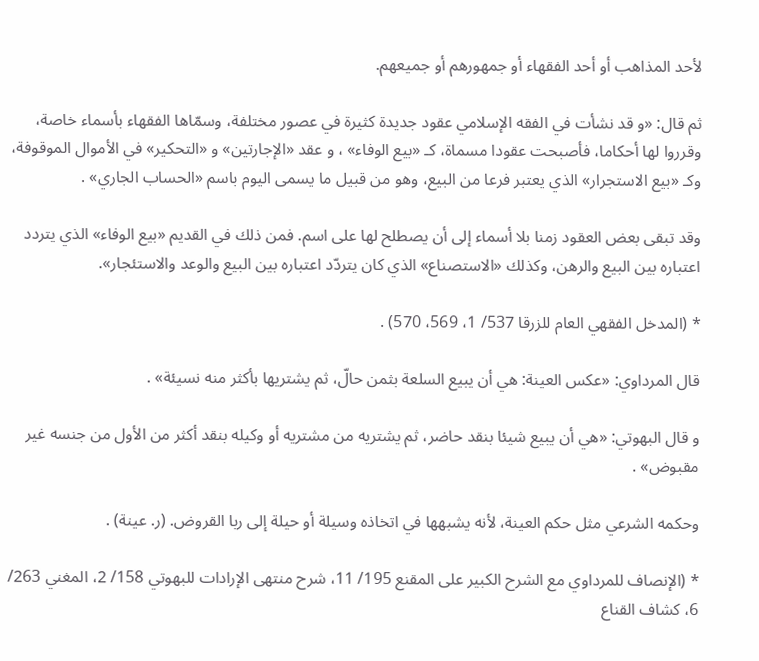لأحد المذاهب أو أحد الفقهاء أو جمهورهم أو جميعهم.

ثم قال: «و قد نشأت في الفقه الإسلامي عقود جديدة كثيرة في عصور مختلفة، وسمّاها الفقهاء بأسماء خاصة، وقرروا لها أحكاما، فأصبحت عقودا مسماة، كـ «بيع الوفاء» ، و عقد «الإجارتين» و «التحكير» في الأموال الموقوفة، وكـ «بيع الاستجرار» الذي يعتبر فرعا من البيع، وهو من قبيل ما يسمى اليوم باسم «الحساب الجاري» .

وقد تبقى بعض العقود زمنا بلا أسماء إلى أن يصطلح لها على اسم. فمن ذلك في القديم «بيع الوفاء» الذي يتردد اعتباره بين البيع والرهن، وكذلك «الاستصناع» الذي كان يتردّد اعتباره بين البيع والوعد والاستئجار».

* (المدخل الفقهي العام للزرقا 537/ 1، 569، 570) .

قال المرداوي: «عكس العينة: هي أن يبيع السلعة بثمن حالّ، ثم يشتريها بأكثر منه نسيئة» .

و قال البهوتي: «هي أن يبيع شيئا بنقد حاضر، ثم يشتريه من مشتريه أو وكيله بنقد أكثر من الأول من جنسه غير مقبوض» .

وحكمه الشرعي مثل حكم العينة، لأنه يشبهها في اتخاذه وسيلة أو حيلة إلى ربا القروض. (ر. عينة) .

* (الإنصاف للمرداوي مع الشرح الكبير على المقنع 195/ 11، شرح منتهى الإرادات للبهوتي 158/ 2، المغني 263/ 6، كشاف القناع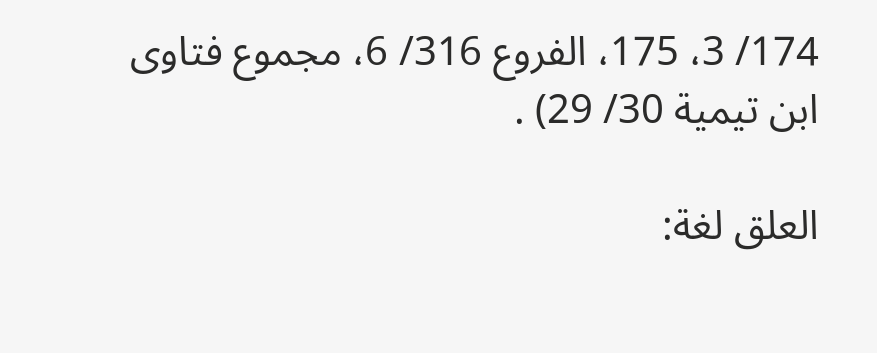174/ 3، 175، الفروع 316/ 6، مجموع فتاوى ابن تيمية 30/ 29) .

العلق لغة: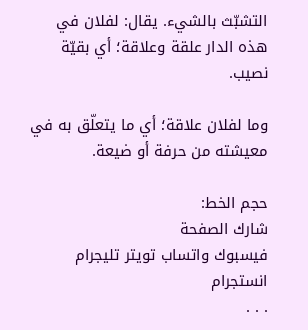التشبّث بالشيء. يقال: لفلان في هذه الدار علقة وعلاقة؛ أي بقيّة نصيب.

وما لفلان علاقة؛ أي ما يتعلّق به في معيشته من حرفة أو ضيعة.

حجم الخط:
شارك الصفحة
فيسبوك واتساب تويتر تليجرام انستجرام
. . .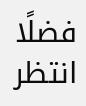فضلًا انتظر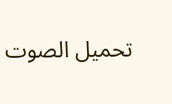تحميل الصوت